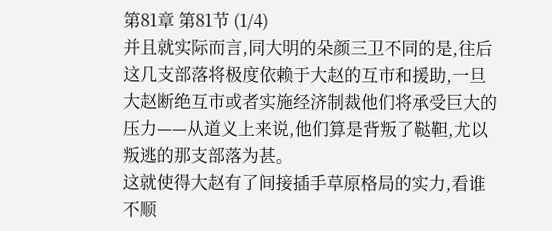第81章 第81节 (1/4)
并且就实际而言,同大明的朵颜三卫不同的是,往后这几支部落将极度依赖于大赵的互市和援助,一旦大赵断绝互市或者实施经济制裁他们将承受巨大的压力——从道义上来说,他们算是背叛了鞑靼,尤以叛逃的那支部落为甚。
这就使得大赵有了间接插手草原格局的实力,看谁不顺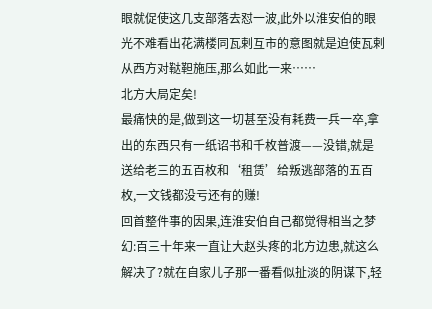眼就促使这几支部落去怼一波,此外以淮安伯的眼光不难看出花满楼同瓦剌互市的意图就是迫使瓦剌从西方对鞑靼施压,那么如此一来……
北方大局定矣!
最痛快的是,做到这一切甚至没有耗费一兵一卒,拿出的东西只有一纸诏书和千枚普渡——没错,就是送给老三的五百枚和‘租赁’给叛逃部落的五百枚,一文钱都没亏还有的赚!
回首整件事的因果,连淮安伯自己都觉得相当之梦幻:百三十年来一直让大赵头疼的北方边患,就这么解决了?就在自家儿子那一番看似扯淡的阴谋下,轻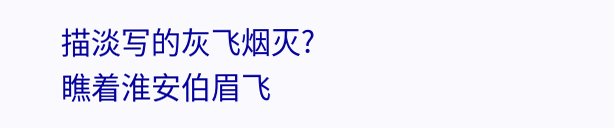描淡写的灰飞烟灭?
瞧着淮安伯眉飞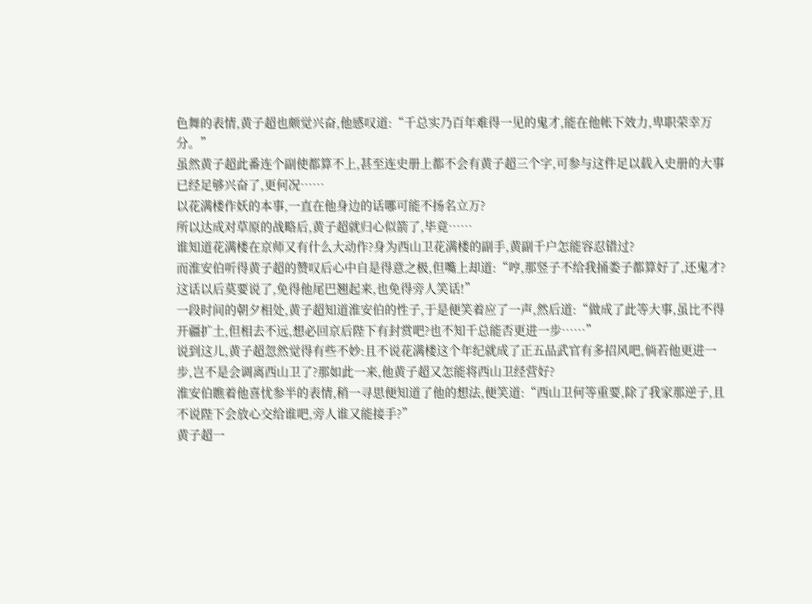色舞的表情,黄子超也颇觉兴奋,他感叹道:“千总实乃百年难得一见的鬼才,能在他帐下效力,卑职荣幸万分。”
虽然黄子超此番连个副使都算不上,甚至连史册上都不会有黄子超三个字,可参与这件足以载入史册的大事已经足够兴奋了,更何况……
以花满楼作妖的本事,一直在他身边的话哪可能不扬名立万?
所以达成对草原的战略后,黄子超就归心似箭了,毕竟……
谁知道花满楼在京师又有什么大动作?身为西山卫花满楼的副手,黄副千户怎能容忍错过?
而淮安伯听得黄子超的赞叹后心中自是得意之极,但嘴上却道:“哼,那竖子不给我捅娄子都算好了,还鬼才?这话以后莫要说了,免得他尾巴翘起来,也免得旁人笑话!”
一段时间的朝夕相处,黄子超知道淮安伯的性子,于是便笑着应了一声,然后道:“做成了此等大事,虽比不得开疆扩土,但相去不远,想必回京后陛下有封赏吧?也不知千总能否更进一步……”
说到这儿,黄子超忽然觉得有些不妙:且不说花满楼这个年纪就成了正五品武官有多招风吧,倘若他更进一步,岂不是会调离西山卫了?那如此一来,他黄子超又怎能将西山卫经营好?
淮安伯瞧着他喜忧参半的表情,稍一寻思便知道了他的想法,便笑道:“西山卫何等重要,除了我家那逆子,且不说陛下会放心交给谁吧,旁人谁又能接手?”
黄子超一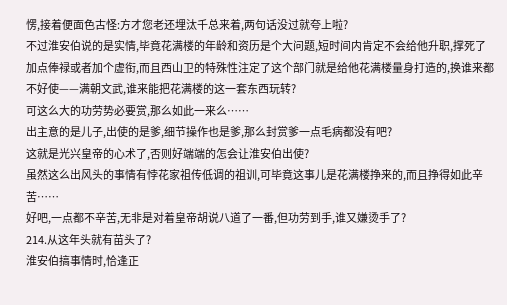愣,接着便面色古怪:方才您老还埋汰千总来着,两句话没过就夸上啦?
不过淮安伯说的是实情,毕竟花满楼的年龄和资历是个大问题,短时间内肯定不会给他升职,撑死了加点俸禄或者加个虚衔,而且西山卫的特殊性注定了这个部门就是给他花满楼量身打造的,换谁来都不好使——满朝文武,谁来能把花满楼的这一套东西玩转?
可这么大的功劳势必要赏,那么如此一来么……
出主意的是儿子,出使的是爹,细节操作也是爹,那么封赏爹一点毛病都没有吧?
这就是光兴皇帝的心术了,否则好端端的怎会让淮安伯出使?
虽然这么出风头的事情有悖花家祖传低调的祖训,可毕竟这事儿是花满楼挣来的,而且挣得如此辛苦……
好吧,一点都不辛苦,无非是对着皇帝胡说八道了一番,但功劳到手,谁又嫌烫手了?
214.从这年头就有苗头了?
淮安伯搞事情时,恰逢正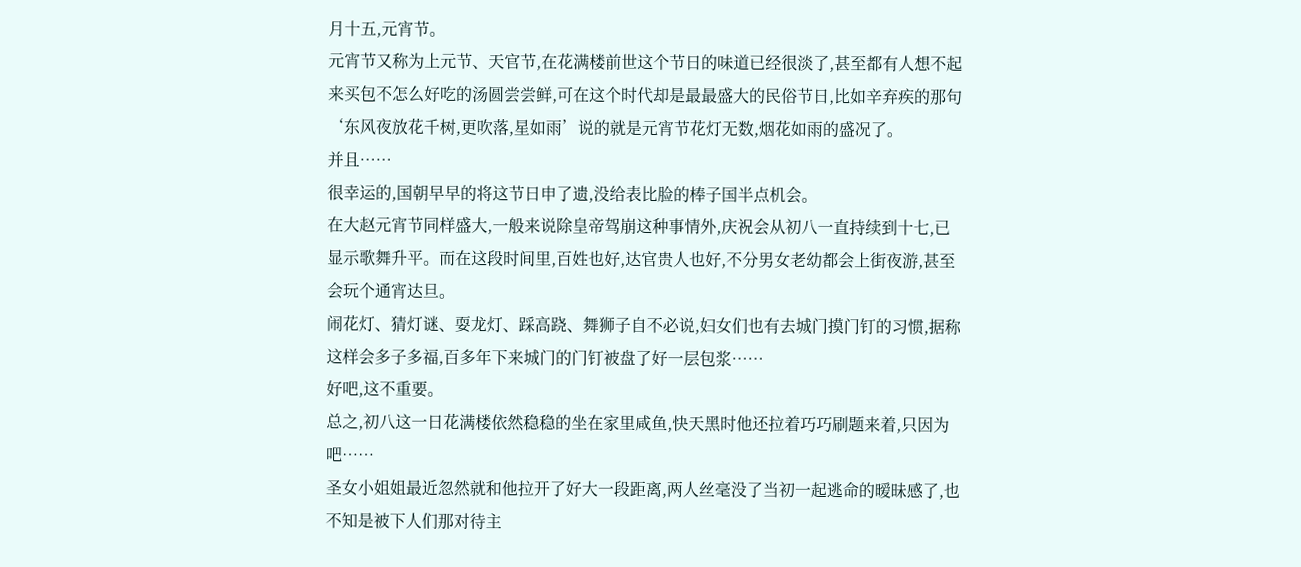月十五,元宵节。
元宵节又称为上元节、天官节,在花满楼前世这个节日的味道已经很淡了,甚至都有人想不起来买包不怎么好吃的汤圆尝尝鲜,可在这个时代却是最最盛大的民俗节日,比如辛弃疾的那句‘东风夜放花千树,更吹落,星如雨’说的就是元宵节花灯无数,烟花如雨的盛况了。
并且……
很幸运的,国朝早早的将这节日申了遗,没给表比脸的棒子国半点机会。
在大赵元宵节同样盛大,一般来说除皇帝驾崩这种事情外,庆祝会从初八一直持续到十七,已显示歌舞升平。而在这段时间里,百姓也好,达官贵人也好,不分男女老幼都会上街夜游,甚至会玩个通宵达旦。
闹花灯、猜灯谜、耍龙灯、踩高跷、舞狮子自不必说,妇女们也有去城门摸门钉的习惯,据称这样会多子多福,百多年下来城门的门钉被盘了好一层包浆……
好吧,这不重要。
总之,初八这一日花满楼依然稳稳的坐在家里咸鱼,快天黑时他还拉着巧巧刷题来着,只因为吧……
圣女小姐姐最近忽然就和他拉开了好大一段距离,两人丝毫没了当初一起逃命的暧昧感了,也不知是被下人们那对待主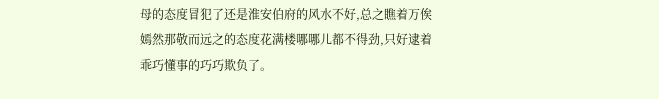母的态度冒犯了还是淮安伯府的风水不好,总之瞧着万俟嫣然那敬而远之的态度花满楼哪哪儿都不得劲,只好逮着乖巧懂事的巧巧欺负了。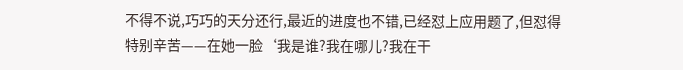不得不说,巧巧的天分还行,最近的进度也不错,已经怼上应用题了,但怼得特别辛苦——在她一脸‘我是谁?我在哪儿?我在干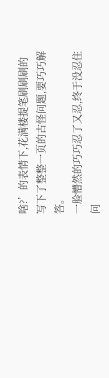啥?’的表情下,花满楼提笔刷刷刷的写下了整整一页的古怪问题,要巧巧解答。
一脸懵然的巧巧忍了又忍,终于没忍住问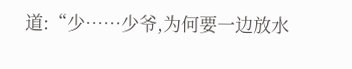道:“少……少爷,为何要一边放水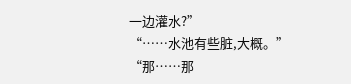一边灌水?”
“……水池有些脏,大概。”
“那……那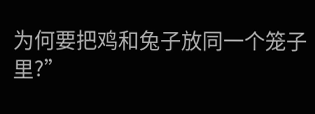为何要把鸡和兔子放同一个笼子里?”